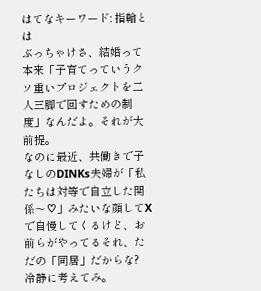はてなキーワード: 指輪とは
ぶっちゃけさ、結婚って本来「子育てっていうクソ重いプロジェクトを二人三脚で回すための制度」なんだよ。それが大前提。
なのに最近、共働きで子なしのDINKs夫婦が「私たちは対等で自立した関係〜♡」みたいな顔してXで自慢してくるけど、お前らがやってるそれ、ただの「同居」だからな?
冷静に考えてみ。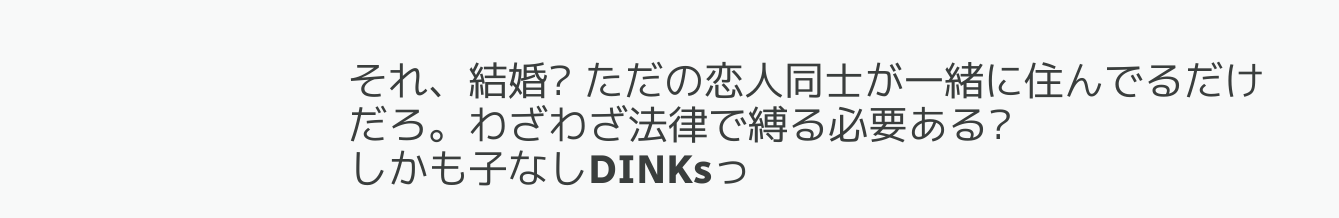それ、結婚? ただの恋人同士が一緒に住んでるだけだろ。わざわざ法律で縛る必要ある?
しかも子なしDINKsっ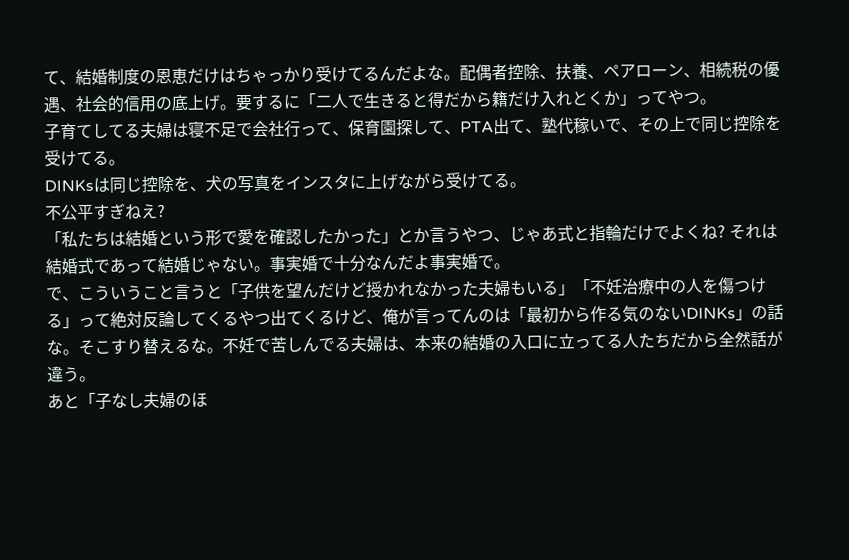て、結婚制度の恩恵だけはちゃっかり受けてるんだよな。配偶者控除、扶養、ペアローン、相続税の優遇、社会的信用の底上げ。要するに「二人で生きると得だから籍だけ入れとくか」ってやつ。
子育てしてる夫婦は寝不足で会社行って、保育園探して、PTA出て、塾代稼いで、その上で同じ控除を受けてる。
DINKsは同じ控除を、犬の写真をインスタに上げながら受けてる。
不公平すぎねえ?
「私たちは結婚という形で愛を確認したかった」とか言うやつ、じゃあ式と指輪だけでよくね? それは結婚式であって結婚じゃない。事実婚で十分なんだよ事実婚で。
で、こういうこと言うと「子供を望んだけど授かれなかった夫婦もいる」「不妊治療中の人を傷つける」って絶対反論してくるやつ出てくるけど、俺が言ってんのは「最初から作る気のないDINKs」の話な。そこすり替えるな。不妊で苦しんでる夫婦は、本来の結婚の入口に立ってる人たちだから全然話が違う。
あと「子なし夫婦のほ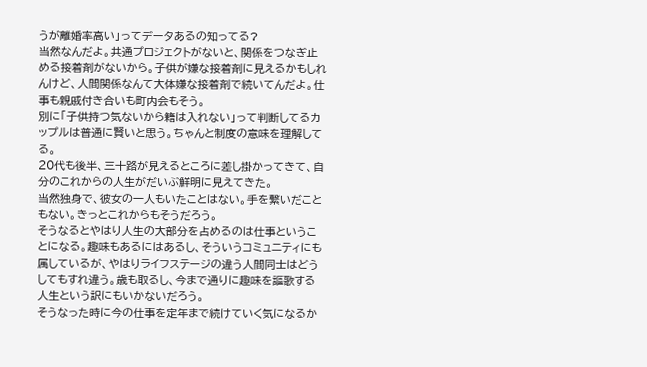うが離婚率高い」ってデータあるの知ってる?
当然なんだよ。共通プロジェクトがないと、関係をつなぎ止める接着剤がないから。子供が嫌な接着剤に見えるかもしれんけど、人間関係なんて大体嫌な接着剤で続いてんだよ。仕事も親戚付き合いも町内会もそう。
別に「子供持つ気ないから籍は入れない」って判断してるカップルは普通に賢いと思う。ちゃんと制度の意味を理解してる。
20代も後半、三十路が見えるところに差し掛かってきて、自分のこれからの人生がだいぶ鮮明に見えてきた。
当然独身で、彼女の一人もいたことはない。手を繋いだこともない。きっとこれからもそうだろう。
そうなるとやはり人生の大部分を占めるのは仕事ということになる。趣味もあるにはあるし、そういうコミュニティにも属しているが、やはりライフステージの違う人間同士はどうしてもすれ違う。歳も取るし、今まで通りに趣味を謳歌する人生という訳にもいかないだろう。
そうなった時に今の仕事を定年まで続けていく気になるか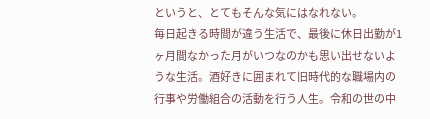というと、とてもそんな気にはなれない。
毎日起きる時間が違う生活で、最後に休日出勤が1ヶ月間なかった月がいつなのかも思い出せないような生活。酒好きに囲まれて旧時代的な職場内の行事や労働組合の活動を行う人生。令和の世の中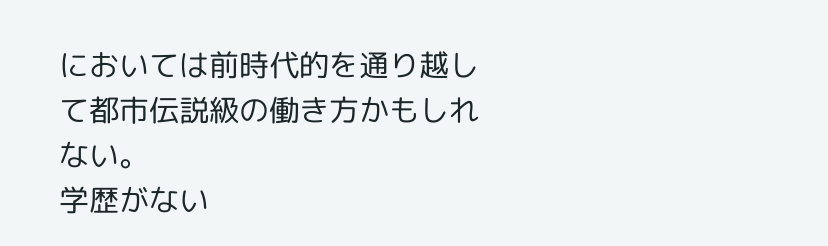においては前時代的を通り越して都市伝説級の働き方かもしれない。
学歴がない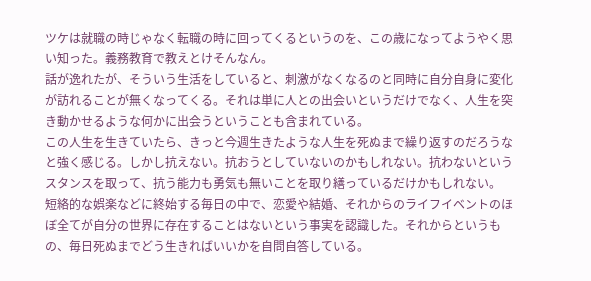ツケは就職の時じゃなく転職の時に回ってくるというのを、この歳になってようやく思い知った。義務教育で教えとけそんなん。
話が逸れたが、そういう生活をしていると、刺激がなくなるのと同時に自分自身に変化が訪れることが無くなってくる。それは単に人との出会いというだけでなく、人生を突き動かせるような何かに出会うということも含まれている。
この人生を生きていたら、きっと今週生きたような人生を死ぬまで繰り返すのだろうなと強く感じる。しかし抗えない。抗おうとしていないのかもしれない。抗わないというスタンスを取って、抗う能力も勇気も無いことを取り繕っているだけかもしれない。
短絡的な娯楽などに終始する毎日の中で、恋愛や結婚、それからのライフイベントのほぼ全てが自分の世界に存在することはないという事実を認識した。それからというもの、毎日死ぬまでどう生きればいいかを自問自答している。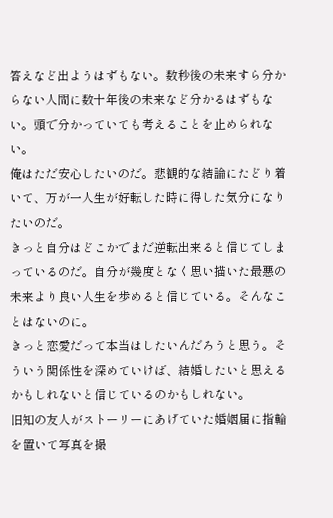答えなど出ようはずもない。数秒後の未来すら分からない人間に数十年後の未来など分かるはずもない。頭で分かっていても考えることを止められない。
俺はただ安心したいのだ。悲観的な結論にたどり着いて、万が一人生が好転した時に得した気分になりたいのだ。
きっと自分はどこかでまだ逆転出来ると信じてしまっているのだ。自分が幾度となく思い描いた最悪の未来より良い人生を歩めると信じている。そんなことはないのに。
きっと恋愛だって本当はしたいんだろうと思う。そういう関係性を深めていけば、結婚したいと思えるかもしれないと信じているのかもしれない。
旧知の友人がストーリーにあげていた婚姻届に指輪を置いて写真を撮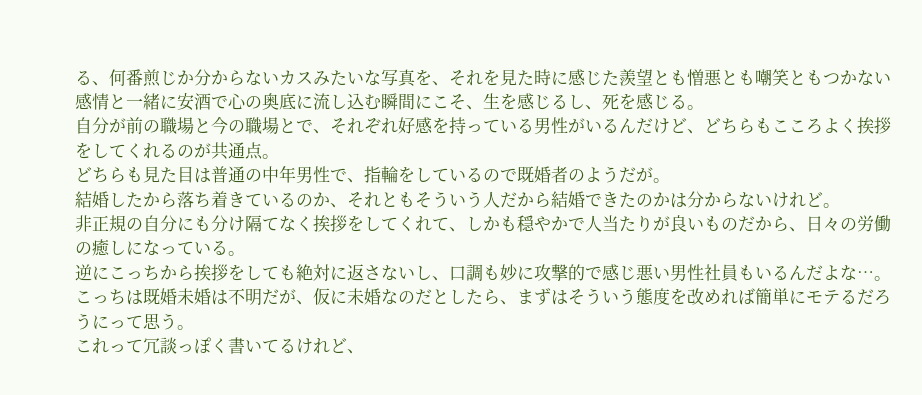る、何番煎じか分からないカスみたいな写真を、それを見た時に感じた羨望とも憎悪とも嘲笑ともつかない感情と一緒に安酒で心の奥底に流し込む瞬間にこそ、生を感じるし、死を感じる。
自分が前の職場と今の職場とで、それぞれ好感を持っている男性がいるんだけど、どちらもこころよく挨拶をしてくれるのが共通点。
どちらも見た目は普通の中年男性で、指輪をしているので既婚者のようだが。
結婚したから落ち着きているのか、それともそういう人だから結婚できたのかは分からないけれど。
非正規の自分にも分け隔てなく挨拶をしてくれて、しかも穏やかで人当たりが良いものだから、日々の労働の癒しになっている。
逆にこっちから挨拶をしても絶対に返さないし、口調も妙に攻撃的で感じ悪い男性社員もいるんだよな…。こっちは既婚未婚は不明だが、仮に未婚なのだとしたら、まずはそういう態度を改めれば簡単にモテるだろうにって思う。
これって冗談っぽく書いてるけれど、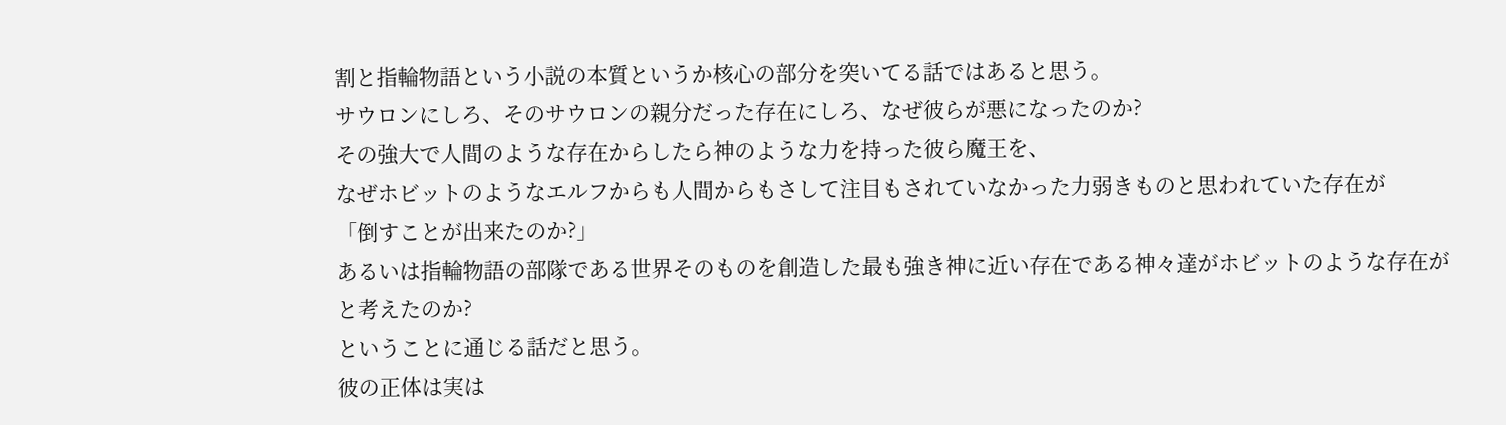割と指輪物語という小説の本質というか核心の部分を突いてる話ではあると思う。
サウロンにしろ、そのサウロンの親分だった存在にしろ、なぜ彼らが悪になったのか?
その強大で人間のような存在からしたら神のような力を持った彼ら魔王を、
なぜホビットのようなエルフからも人間からもさして注目もされていなかった力弱きものと思われていた存在が
「倒すことが出来たのか?」
あるいは指輪物語の部隊である世界そのものを創造した最も強き神に近い存在である神々達がホビットのような存在が
と考えたのか?
ということに通じる話だと思う。
彼の正体は実は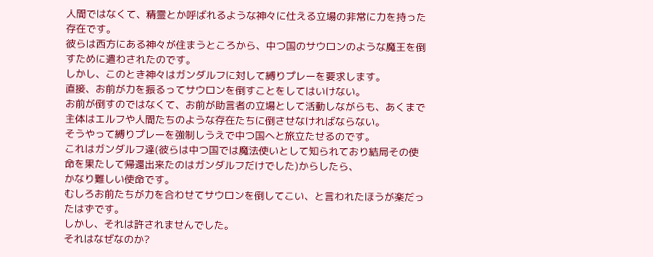人間ではなくて、精霊とか呼ばれるような神々に仕える立場の非常に力を持った存在です。
彼らは西方にある神々が住まうところから、中つ国のサウロンのような魔王を倒すために遣わされたのです。
しかし、このとき神々はガンダルフに対して縛りプレーを要求します。
直接、お前が力を振るってサウロンを倒すことをしてはいけない。
お前が倒すのではなくて、お前が助言者の立場として活動しながらも、あくまで主体はエルフや人間たちのような存在たちに倒させなければならない。
そうやって縛りプレーを強制しうえで中つ国へと旅立たせるのです。
これはガンダルフ達(彼らは中つ国では魔法使いとして知られており結局その使命を果たして帰還出来たのはガンダルフだけでした)からしたら、
かなり難しい使命です。
むしろお前たちが力を合わせてサウロンを倒してこい、と言われたほうが楽だったはずです。
しかし、それは許されませんでした。
それはなぜなのか?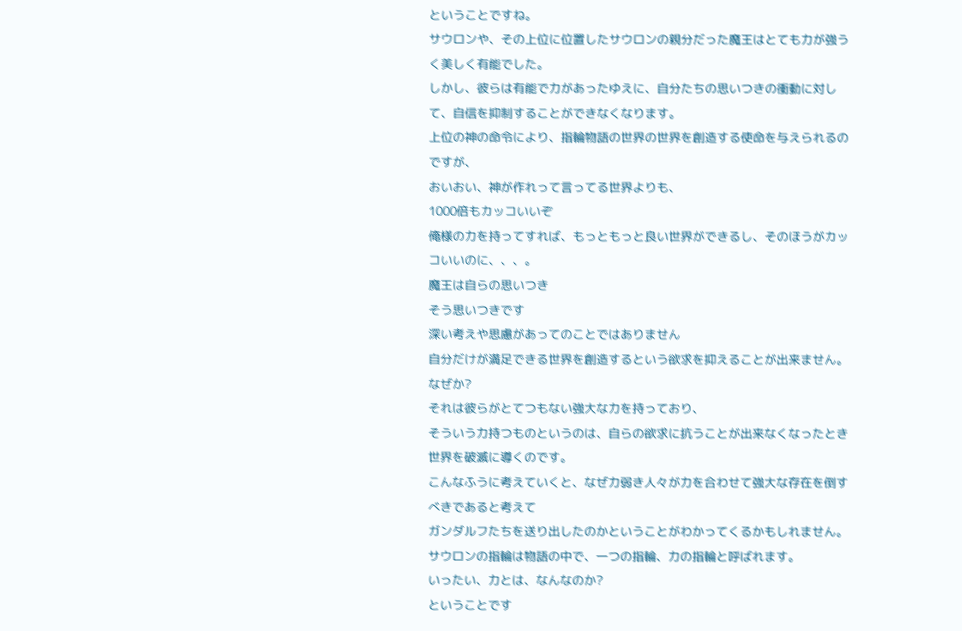ということですね。
サウロンや、その上位に位置したサウロンの親分だった魔王はとても力が強うく美しく有能でした。
しかし、彼らは有能で力があったゆえに、自分たちの思いつきの衝動に対して、自信を抑制することができなくなります。
上位の神の命令により、指輪物語の世界の世界を創造する使命を与えられるのですが、
おいおい、神が作れって言ってる世界よりも、
1000倍もカッコいいぞ
俺様の力を持ってすれば、もっともっと良い世界ができるし、そのほうがカッコいいのに、、、。
魔王は自らの思いつき
そう思いつきです
深い考えや思慮があってのことではありません
自分だけが満足できる世界を創造するという欲求を抑えることが出来ません。
なぜか?
それは彼らがとてつもない強大な力を持っており、
そういう力持つものというのは、自らの欲求に抗うことが出来なくなったとき世界を破滅に導くのです。
こんなふうに考えていくと、なぜ力弱き人々が力を合わせて強大な存在を倒すべきであると考えて
ガンダルフたちを送り出したのかということがわかってくるかもしれません。
サウロンの指輪は物語の中で、一つの指輪、力の指輪と呼ばれます。
いったい、力とは、なんなのか?
ということです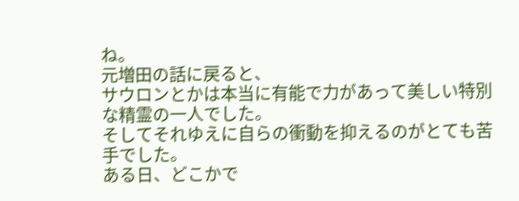ね。
元増田の話に戻ると、
サウロンとかは本当に有能で力があって美しい特別な精霊の一人でした。
そしてそれゆえに自らの衝動を抑えるのがとても苦手でした。
ある日、どこかで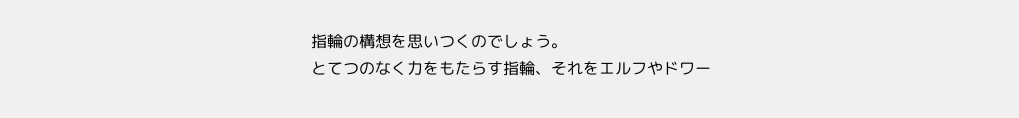指輪の構想を思いつくのでしょう。
とてつのなく力をもたらす指輪、それをエルフやドワー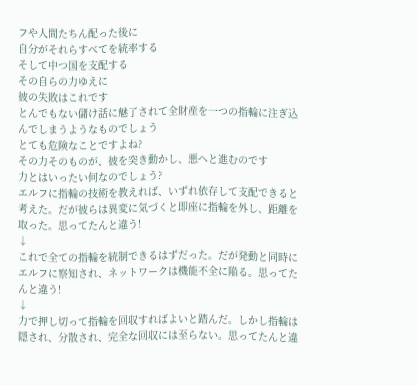フや人間たちん配った後に
自分がそれらすべてを統率する
そして中つ国を支配する
その自らの力ゆえに
彼の失敗はこれです
とんでもない儲け話に魅了されて全財産を一つの指輪に注ぎ込んでしまうようなものでしょう
とても危険なことですよね?
その力そのものが、彼を突き動かし、悪へと進むのです
力とはいったい何なのでしょう?
エルフに指輪の技術を教えれば、いずれ依存して支配できると考えた。だが彼らは異変に気づくと即座に指輪を外し、距離を取った。思ってたんと違う!
↓
これで全ての指輪を統制できるはずだった。だが発動と同時にエルフに察知され、ネットワークは機能不全に陥る。思ってたんと違う!
↓
力で押し切って指輪を回収すればよいと踏んだ。しかし指輪は隠され、分散され、完全な回収には至らない。思ってたんと違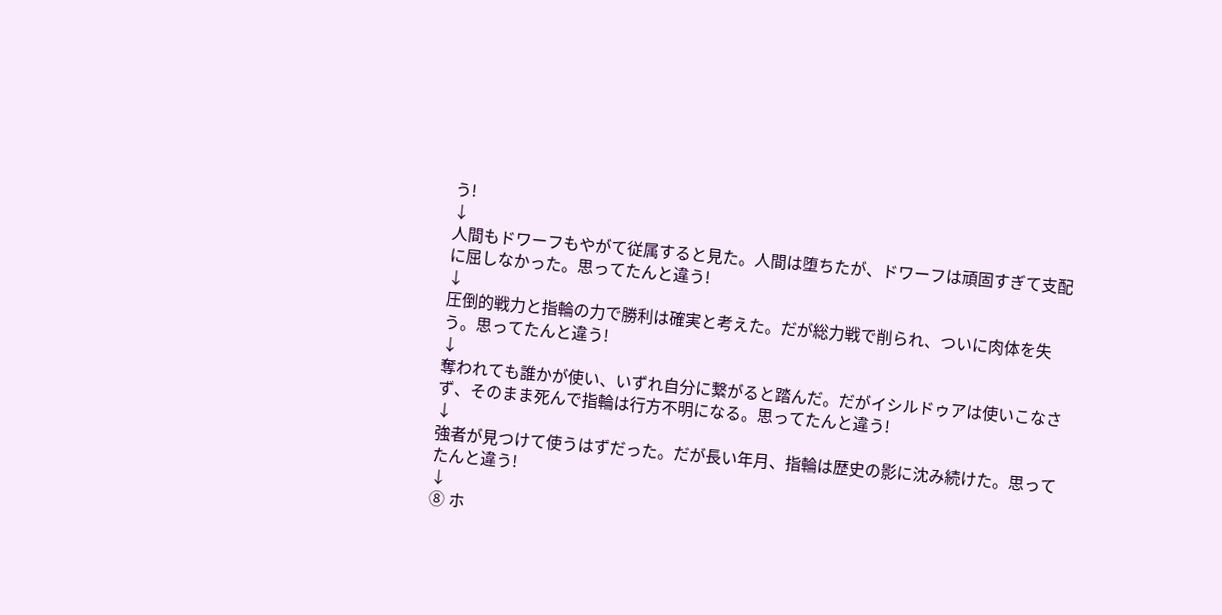う!
↓
人間もドワーフもやがて従属すると見た。人間は堕ちたが、ドワーフは頑固すぎて支配に屈しなかった。思ってたんと違う!
↓
圧倒的戦力と指輪の力で勝利は確実と考えた。だが総力戦で削られ、ついに肉体を失う。思ってたんと違う!
↓
奪われても誰かが使い、いずれ自分に繋がると踏んだ。だがイシルドゥアは使いこなさず、そのまま死んで指輪は行方不明になる。思ってたんと違う!
↓
強者が見つけて使うはずだった。だが長い年月、指輪は歴史の影に沈み続けた。思ってたんと違う!
↓
⑧ ホ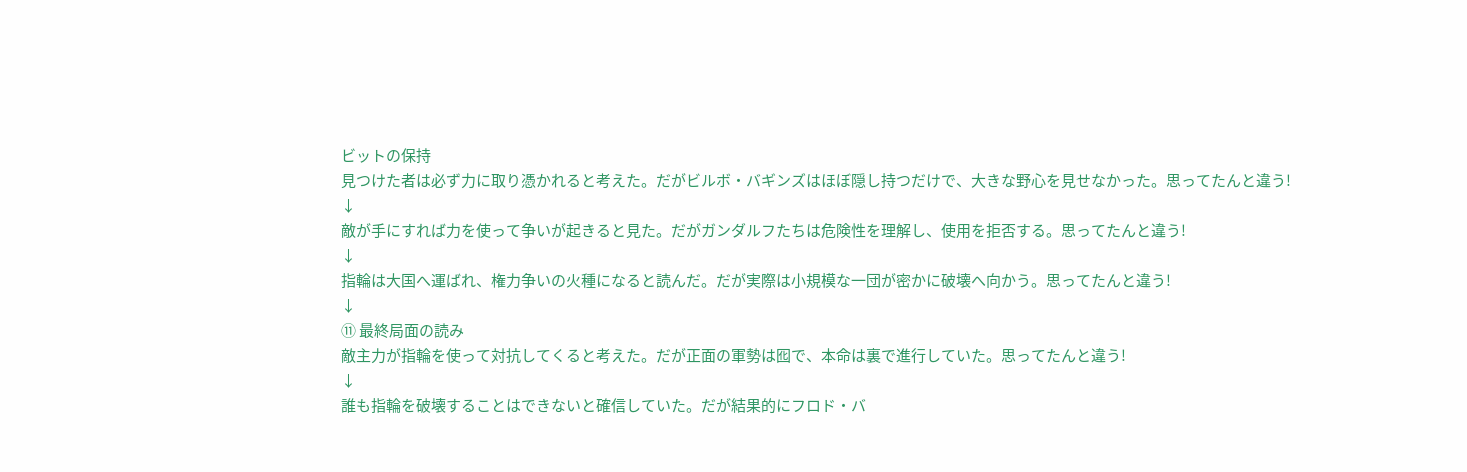ビットの保持
見つけた者は必ず力に取り憑かれると考えた。だがビルボ・バギンズはほぼ隠し持つだけで、大きな野心を見せなかった。思ってたんと違う!
↓
敵が手にすれば力を使って争いが起きると見た。だがガンダルフたちは危険性を理解し、使用を拒否する。思ってたんと違う!
↓
指輪は大国へ運ばれ、権力争いの火種になると読んだ。だが実際は小規模な一団が密かに破壊へ向かう。思ってたんと違う!
↓
⑪ 最終局面の読み
敵主力が指輪を使って対抗してくると考えた。だが正面の軍勢は囮で、本命は裏で進行していた。思ってたんと違う!
↓
誰も指輪を破壊することはできないと確信していた。だが結果的にフロド・バ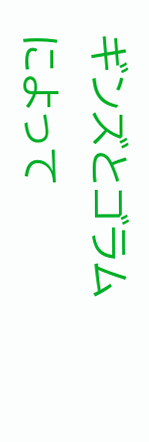ギンズとゴラムによって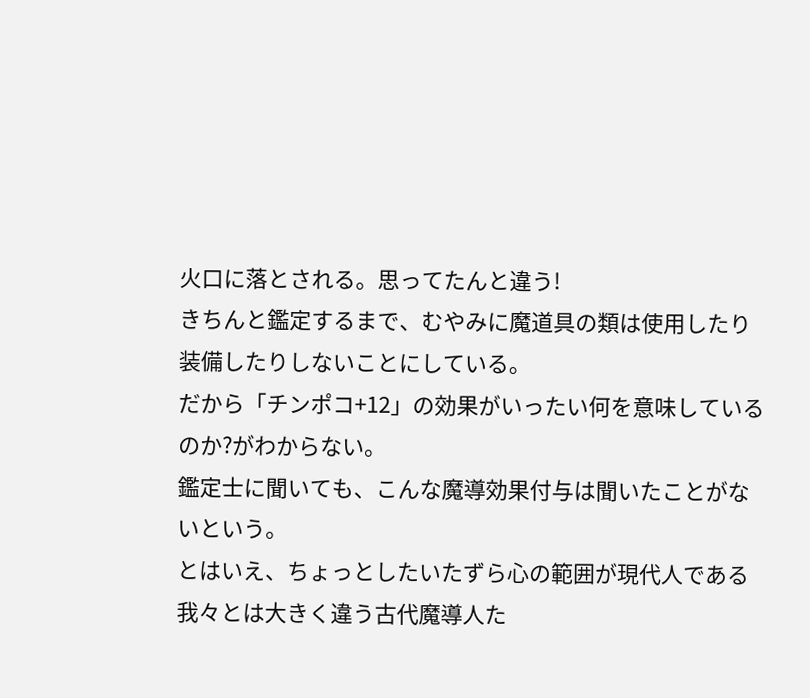火口に落とされる。思ってたんと違う!
きちんと鑑定するまで、むやみに魔道具の類は使用したり装備したりしないことにしている。
だから「チンポコ+12」の効果がいったい何を意味しているのか?がわからない。
鑑定士に聞いても、こんな魔導効果付与は聞いたことがないという。
とはいえ、ちょっとしたいたずら心の範囲が現代人である我々とは大きく違う古代魔導人た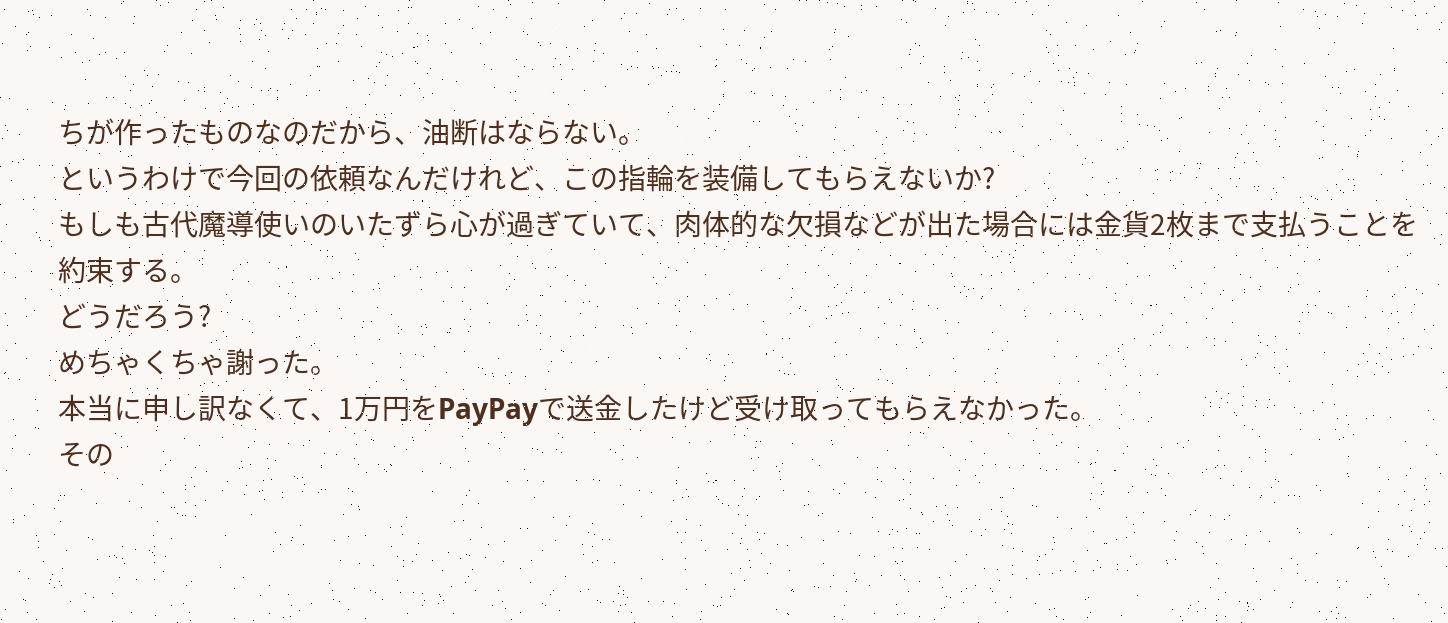ちが作ったものなのだから、油断はならない。
というわけで今回の依頼なんだけれど、この指輪を装備してもらえないか?
もしも古代魔導使いのいたずら心が過ぎていて、肉体的な欠損などが出た場合には金貨2枚まで支払うことを約束する。
どうだろう?
めちゃくちゃ謝った。
本当に申し訳なくて、1万円をPayPayで送金したけど受け取ってもらえなかった。
その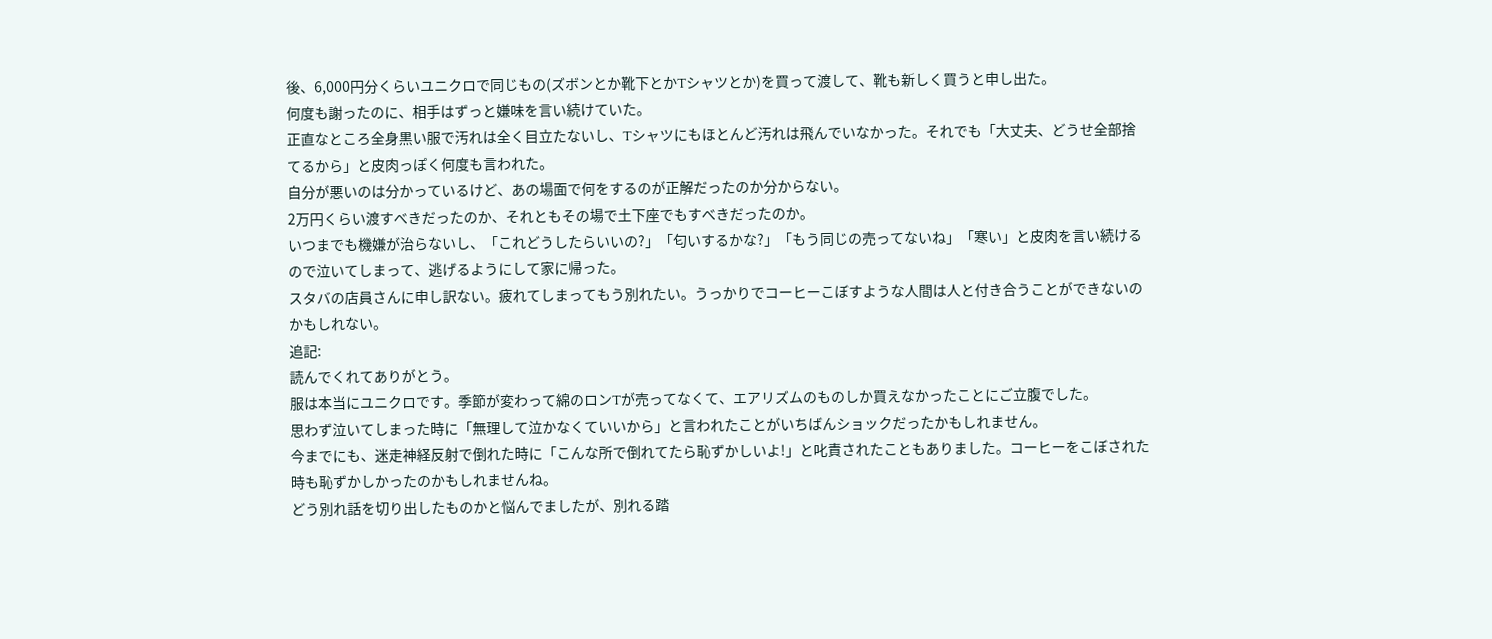後、6,000円分くらいユニクロで同じもの(ズボンとか靴下とかTシャツとか)を買って渡して、靴も新しく買うと申し出た。
何度も謝ったのに、相手はずっと嫌味を言い続けていた。
正直なところ全身黒い服で汚れは全く目立たないし、Tシャツにもほとんど汚れは飛んでいなかった。それでも「大丈夫、どうせ全部捨てるから」と皮肉っぽく何度も言われた。
自分が悪いのは分かっているけど、あの場面で何をするのが正解だったのか分からない。
2万円くらい渡すべきだったのか、それともその場で土下座でもすべきだったのか。
いつまでも機嫌が治らないし、「これどうしたらいいの?」「匂いするかな?」「もう同じの売ってないね」「寒い」と皮肉を言い続けるので泣いてしまって、逃げるようにして家に帰った。
スタバの店員さんに申し訳ない。疲れてしまってもう別れたい。うっかりでコーヒーこぼすような人間は人と付き合うことができないのかもしれない。
追記:
読んでくれてありがとう。
服は本当にユニクロです。季節が変わって綿のロンTが売ってなくて、エアリズムのものしか買えなかったことにご立腹でした。
思わず泣いてしまった時に「無理して泣かなくていいから」と言われたことがいちばんショックだったかもしれません。
今までにも、迷走神経反射で倒れた時に「こんな所で倒れてたら恥ずかしいよ!」と叱責されたこともありました。コーヒーをこぼされた時も恥ずかしかったのかもしれませんね。
どう別れ話を切り出したものかと悩んでましたが、別れる踏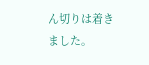ん切りは着きました。